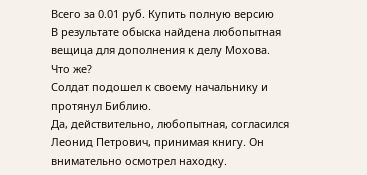Всего за 0.01 руб. Купить полную версию
В результате обыска найдена любопытная вещица для дополнения к делу Мохова.
Что же?
Солдат подошел к своему начальнику и протянул Библию.
Да, действительно, любопытная, согласился Леонид Петрович, принимая книгу. Он внимательно осмотрел находку.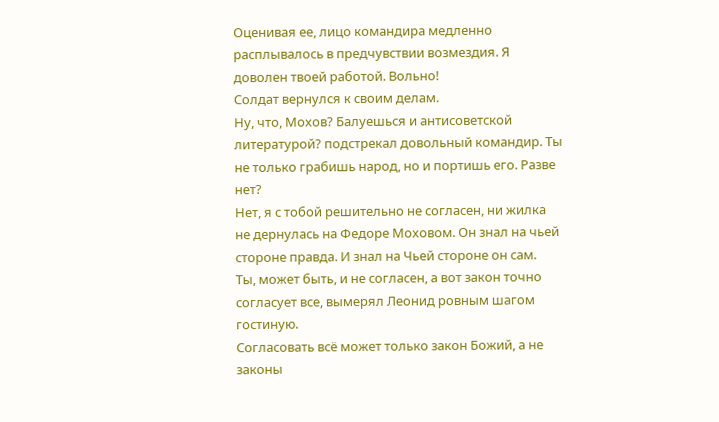Оценивая ее, лицо командира медленно расплывалось в предчувствии возмездия. Я доволен твоей работой. Вольно!
Солдат вернулся к своим делам.
Ну, что, Мохов? Балуешься и антисоветской литературой? подстрекал довольный командир. Ты не только грабишь народ, но и портишь его. Разве нет?
Нет, я с тобой решительно не согласен, ни жилка не дернулась на Федоре Моховом. Он знал на чьей стороне правда. И знал на Чьей стороне он сам.
Ты, может быть, и не согласен, а вот закон точно согласует все, вымерял Леонид ровным шагом гостиную.
Согласовать всё может только закон Божий, а не законы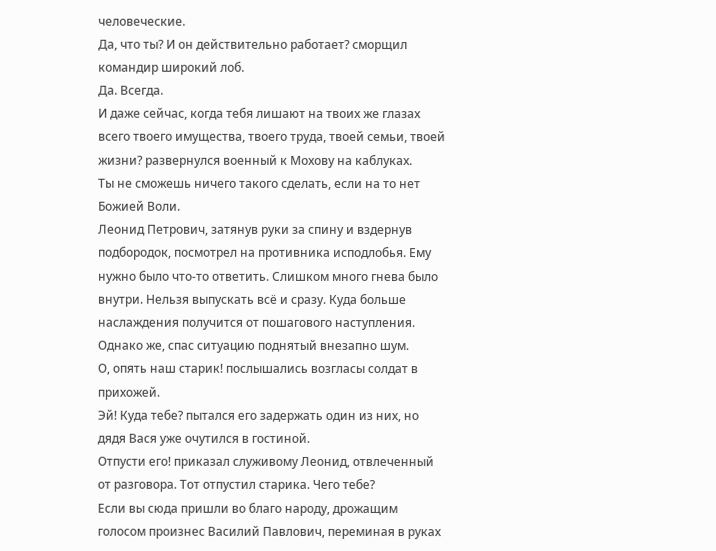человеческие.
Да, что ты? И он действительно работает? сморщил командир широкий лоб.
Да. Всегда.
И даже сейчас, когда тебя лишают на твоих же глазах всего твоего имущества, твоего труда, твоей семьи, твоей жизни? развернулся военный к Мохову на каблуках.
Ты не сможешь ничего такого сделать, если на то нет Божией Воли.
Леонид Петрович, затянув руки за спину и вздернув подбородок, посмотрел на противника исподлобья. Ему нужно было что-то ответить. Слишком много гнева было внутри. Нельзя выпускать всё и сразу. Куда больше наслаждения получится от пошагового наступления. Однако же, спас ситуацию поднятый внезапно шум.
О, опять наш старик! послышались возгласы солдат в прихожей.
Эй! Куда тебе? пытался его задержать один из них, но дядя Вася уже очутился в гостиной.
Отпусти его! приказал служивому Леонид, отвлеченный от разговора. Тот отпустил старика. Чего тебе?
Если вы сюда пришли во благо народу, дрожащим голосом произнес Василий Павлович, переминая в руках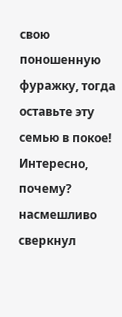свою поношенную фуражку, тогда оставьте эту семью в покое!
Интересно, почему? насмешливо сверкнул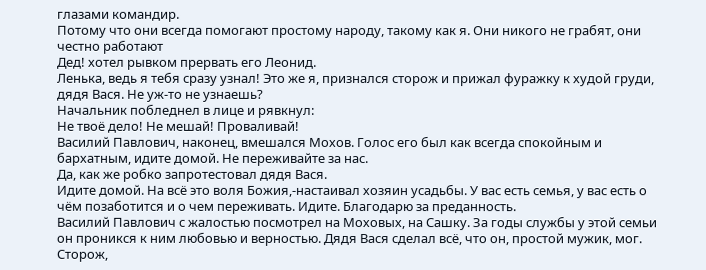глазами командир.
Потому что они всегда помогают простому народу, такому как я. Они никого не грабят, они честно работают
Дед! хотел рывком прервать его Леонид.
Ленька, ведь я тебя сразу узнал! Это же я, признался сторож и прижал фуражку к худой груди, дядя Вася. Не уж-то не узнаешь?
Начальник побледнел в лице и рявкнул:
Не твоё дело! Не мешай! Проваливай!
Василий Павлович, наконец, вмешался Мохов. Голос его был как всегда спокойным и бархатным, идите домой. Не переживайте за нас.
Да, как же робко запротестовал дядя Вася.
Идите домой. На всё это воля Божия,-настаивал хозяин усадьбы. У вас есть семья, у вас есть о чём позаботится и о чем переживать. Идите. Благодарю за преданность.
Василий Павлович с жалостью посмотрел на Моховых, на Сашку. За годы службы у этой семьи он проникся к ним любовью и верностью. Дядя Вася сделал всё, что он, простой мужик, мог. Сторож,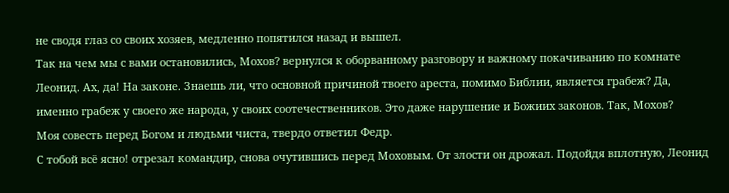не сводя глаз со своих хозяев, медленно попятился назад и вышел.
Так на чем мы с вами остановились, Мохов? вернулся к оборванному разговору и важному покачиванию по комнате Леонид. Ах, да! На законе. Знаешь ли, что основной причиной твоего ареста, помимо Библии, является грабеж? Да, именно грабеж у своего же народа, у своих соотечественников. Это даже нарушение и Божиих законов. Так, Мохов?
Моя совесть перед Богом и людьми чиста, твердо ответил Федр.
С тобой всё ясно! отрезал командир, снова очутившись перед Моховым. От злости он дрожал. Подойдя вплотную, Леонид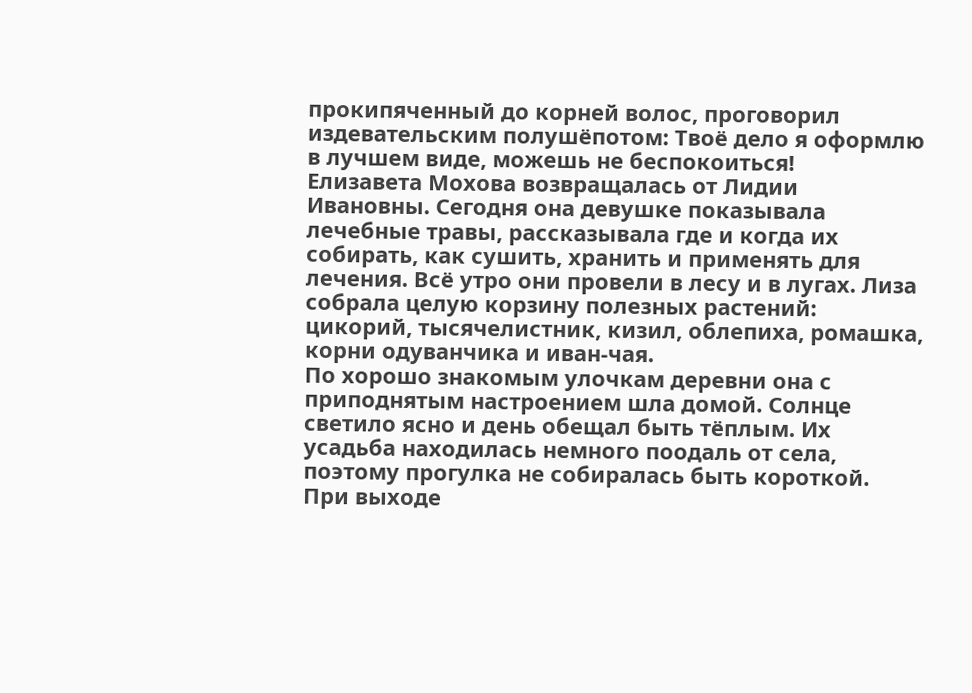прокипяченный до корней волос, проговорил издевательским полушёпотом: Твоё дело я оформлю в лучшем виде, можешь не беспокоиться!
Елизавета Мохова возвращалась от Лидии Ивановны. Сегодня она девушке показывала лечебные травы, рассказывала где и когда их собирать, как сушить, хранить и применять для лечения. Всё утро они провели в лесу и в лугах. Лиза собрала целую корзину полезных растений: цикорий, тысячелистник, кизил, облепиха, ромашка, корни одуванчика и иван-чая.
По хорошо знакомым улочкам деревни она с приподнятым настроением шла домой. Солнце светило ясно и день обещал быть тёплым. Их усадьба находилась немного поодаль от села, поэтому прогулка не собиралась быть короткой.
При выходе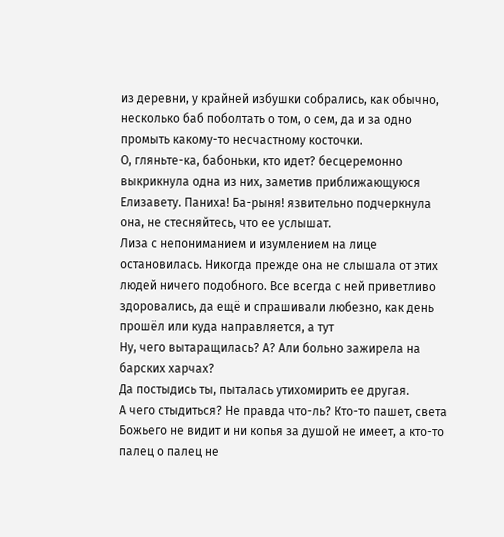из деревни, у крайней избушки собрались, как обычно, несколько баб поболтать о том, о сем, да и за одно промыть какому-то несчастному косточки.
О, гляньте-ка, бабоньки, кто идет? бесцеремонно выкрикнула одна из них, заметив приближающуюся Елизавету. Паниха! Ба-рыня! язвительно подчеркнула она, не стесняйтесь, что ее услышат.
Лиза с непониманием и изумлением на лице остановилась. Никогда прежде она не слышала от этих людей ничего подобного. Все всегда с ней приветливо здоровались, да ещё и спрашивали любезно, как день прошёл или куда направляется, а тут
Ну, чего вытаращилась? А? Али больно зажирела на барских харчах?
Да постыдись ты, пыталась утихомирить ее другая.
А чего стыдиться? Не правда что-ль? Кто-то пашет, света Божьего не видит и ни копья за душой не имеет, а кто-то палец о палец не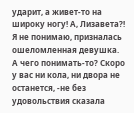ударит, а живет-то на широку ногу! А, Лизавета?!
Я не понимаю, призналась ошеломленная девушка.
А чего понимать-то? Скоро у вас ни кола, ни двора не останется, -не без удовольствия сказала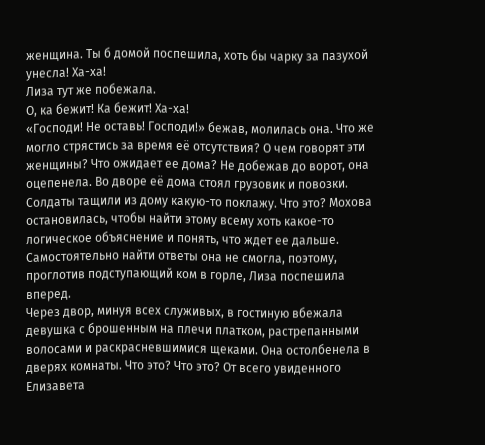женщина. Ты б домой поспешила, хоть бы чарку за пазухой унесла! Ха-ха!
Лиза тут же побежала.
О, ка бежит! Ка бежит! Ха-ха!
«Господи! Не оставь! Господи!» бежав, молилась она. Что же могло стрястись за время её отсутствия? О чем говорят эти женщины? Что ожидает ее дома? Не добежав до ворот, она оцепенела. Во дворе её дома стоял грузовик и повозки. Солдаты тащили из дому какую-то поклажу. Что это? Мохова остановилась, чтобы найти этому всему хоть какое-то логическое объяснение и понять, что ждет ее дальше. Самостоятельно найти ответы она не смогла, поэтому, проглотив подступающий ком в горле, Лиза поспешила вперед.
Через двор, минуя всех служивых, в гостиную вбежала девушка с брошенным на плечи платком, растрепанными волосами и раскрасневшимися щеками. Она остолбенела в дверях комнаты. Что это? Что это? От всего увиденного Елизавета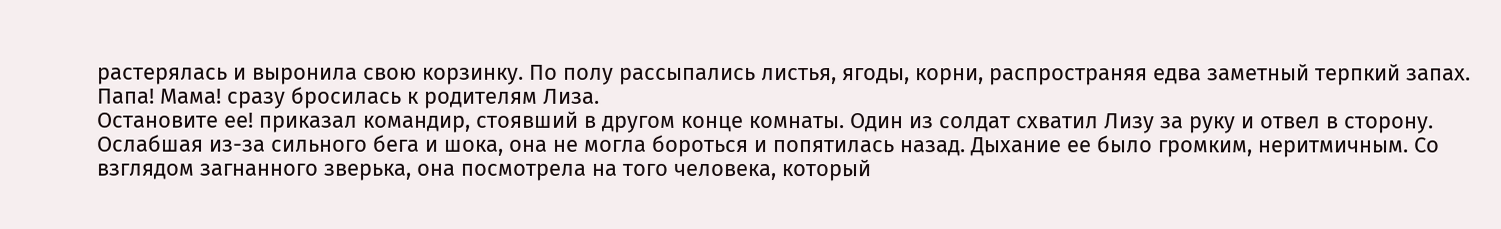растерялась и выронила свою корзинку. По полу рассыпались листья, ягоды, корни, распространяя едва заметный терпкий запах.
Папа! Мама! сразу бросилась к родителям Лиза.
Остановите ее! приказал командир, стоявший в другом конце комнаты. Один из солдат схватил Лизу за руку и отвел в сторону. Ослабшая из-за сильного бега и шока, она не могла бороться и попятилась назад. Дыхание ее было громким, неритмичным. Со взглядом загнанного зверька, она посмотрела на того человека, который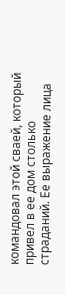командовал этой сваей, который привел в ее дом столько страданий. Ее выражение лица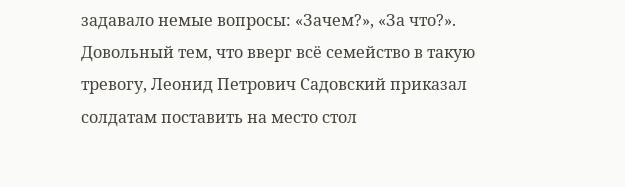задавало немые вопросы: «Зачем?», «За что?».
Довольный тем, что вверг всё семейство в такую тревогу, Леонид Петрович Садовский приказал солдатам поставить на место стол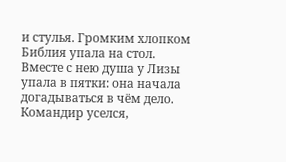и стулья. Громким хлопком Библия упала на стол.
Вместе с нею душа у Лизы упала в пятки: она начала догадываться в чём дело.
Командир уселся,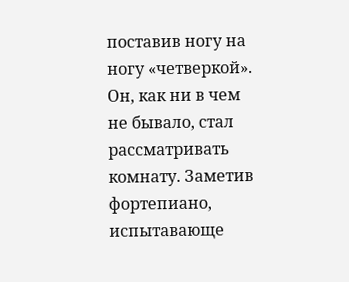поставив ногу на ногу «четверкой». Он, как ни в чем не бывало, стал рассматривать комнату. Заметив фортепиано, испытавающе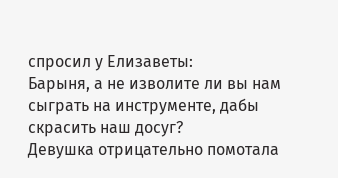спросил у Елизаветы:
Барыня, а не изволите ли вы нам сыграть на инструменте, дабы скрасить наш досуг?
Девушка отрицательно помотала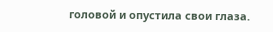головой и опустила свои глаза.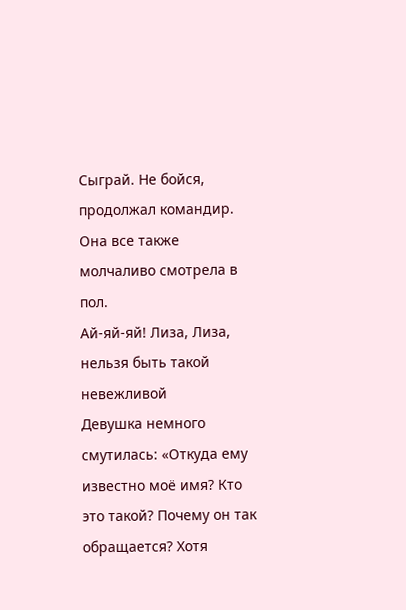Сыграй. Не бойся, продолжал командир.
Она все также молчаливо смотрела в пол.
Ай-яй-яй! Лиза, Лиза, нельзя быть такой невежливой
Девушка немного смутилась: «Откуда ему известно моё имя? Кто это такой? Почему он так обращается? Хотя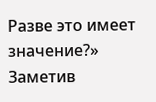Разве это имеет значение?»
Заметив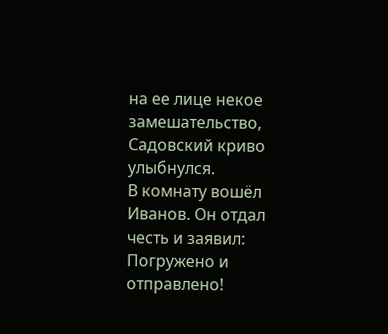на ее лице некое замешательство, Садовский криво улыбнулся.
В комнату вошёл Иванов. Он отдал честь и заявил:
Погружено и отправлено!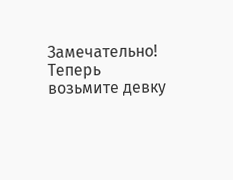Замечательно! Теперь возьмите девку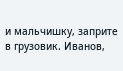и мальчишку, заприте в грузовик. Иванов,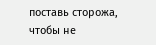поставь сторожа, чтобы не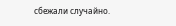сбежали случайно.